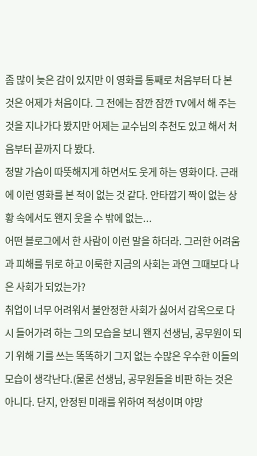좀 많이 늦은 감이 있지만 이 영화를 통째로 처음부터 다 본 것은 어제가 처음이다. 그 전에는 잠깐 잠깐 TV에서 해 주는 것을 지나가다 봤지만 어제는 교수님의 추천도 있고 해서 처음부터 끝까지 다 봤다.
정말 가슴이 따뜻해지게 하면서도 웃게 하는 영화이다. 근래에 이런 영화를 본 적이 없는 것 같다. 안타깝기 짝이 없는 상황 속에서도 왠지 웃을 수 밖에 없는...
어떤 블로그에서 한 사람이 이런 말을 하더라. 그러한 어려움과 피해를 뒤로 하고 이룩한 지금의 사회는 과연 그때보다 나은 사회가 되었는가?
취업이 너무 어려워서 불안정한 사회가 싫어서 감옥으로 다시 들어가려 하는 그의 모습을 보니 왠지 선생님, 공무원이 되기 위해 기를 쓰는 똑똑하기 그지 없는 수많은 우수한 이들의 모습이 생각난다.(물론 선생님, 공무원들을 비판 하는 것은 아니다. 단지, 안정된 미래를 위하여 적성이며 야망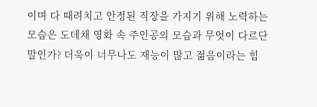이며 다 때려치고 안정된 직장을 가지기 위해 노력하는 모습은 도데채 영화 속 주인공의 모습과 무엇이 다르단 말인가? 더욱이 너무나도 재능이 많고 젊음이라는 힘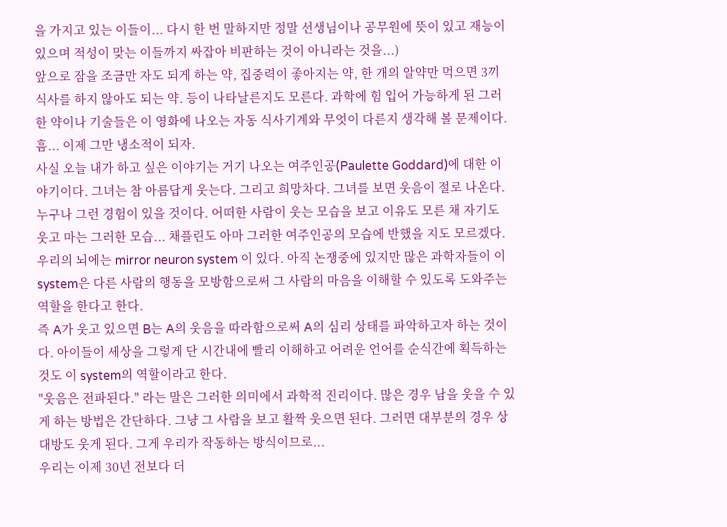을 가지고 있는 이들이... 다시 한 번 말하지만 정말 선생님이나 공무원에 뜻이 있고 재능이 있으며 적성이 맞는 이들까지 싸잡아 비판하는 것이 아니라는 것을...)
앞으로 잠을 조금만 자도 되게 하는 약, 집중력이 좋아지는 약, 한 개의 알약만 먹으면 3끼 식사를 하지 않아도 되는 약. 등이 나타날른지도 모른다. 과학에 힘 입어 가능하게 된 그러한 약이나 기술들은 이 영화에 나오는 자동 식사기계와 무엇이 다른지 생각해 볼 문제이다.
흠... 이제 그만 냉소적이 되자.
사실 오늘 내가 하고 싶은 이야기는 거기 나오는 여주인공(Paulette Goddard)에 대한 이야기이다. 그녀는 참 아름답게 웃는다. 그리고 희망차다. 그녀를 보면 웃음이 절로 나온다. 누구나 그런 경험이 있을 것이다. 어떠한 사람이 웃는 모습을 보고 이유도 모른 채 자기도 웃고 마는 그러한 모습... 채플린도 아마 그러한 여주인공의 모습에 반했을 지도 모르겠다.
우리의 뇌에는 mirror neuron system 이 있다. 아직 논쟁중에 있지만 많은 과학자들이 이 system은 다른 사람의 행동을 모방함으로써 그 사람의 마음을 이해할 수 있도록 도와주는 역할을 한다고 한다.
즉 A가 웃고 있으면 B는 A의 웃음을 따라함으로써 A의 심리 상태를 파악하고자 하는 것이다. 아이들이 세상을 그렇게 단 시간내에 빨리 이해하고 어려운 언어를 순식간에 획득하는 것도 이 system의 역할이라고 한다.
"웃음은 전파된다." 라는 말은 그러한 의미에서 과학적 진리이다. 많은 경우 남을 웃을 수 있게 하는 방법은 간단하다. 그냥 그 사람을 보고 활짝 웃으면 된다. 그러면 대부분의 경우 상대방도 웃게 된다. 그게 우리가 작동하는 방식이므로...
우리는 이제 30년 전보다 더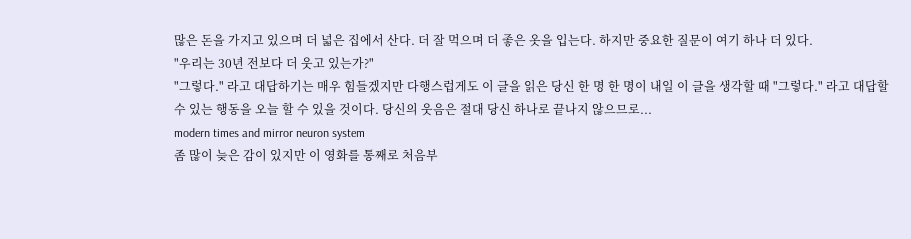많은 돈을 가지고 있으며 더 넓은 집에서 산다. 더 잘 먹으며 더 좋은 옷을 입는다. 하지만 중요한 질문이 여기 하나 더 있다.
"우리는 30년 전보다 더 웃고 있는가?"
"그렇다." 라고 대답하기는 매우 힘들겠지만 다행스럽게도 이 글을 읽은 당신 한 명 한 명이 내일 이 글을 생각할 때 "그렇다." 라고 대답할 수 있는 행동을 오늘 할 수 있을 것이다. 당신의 웃음은 절대 당신 하나로 끝나지 않으므로...
modern times and mirror neuron system
좀 많이 늦은 감이 있지만 이 영화를 통째로 처음부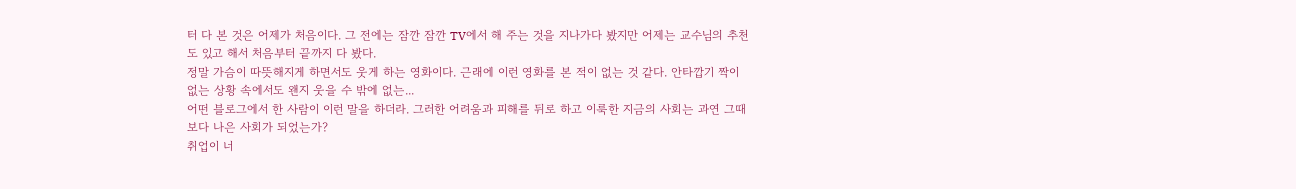터 다 본 것은 어제가 처음이다. 그 전에는 잠깐 잠깐 TV에서 해 주는 것을 지나가다 봤지만 어제는 교수님의 추천도 있고 해서 처음부터 끝까지 다 봤다.
정말 가슴이 따뜻해지게 하면서도 웃게 하는 영화이다. 근래에 이런 영화를 본 적이 없는 것 같다. 안타깝기 짝이 없는 상황 속에서도 왠지 웃을 수 밖에 없는...
어떤 블로그에서 한 사람이 이런 말을 하더라. 그러한 어려움과 피해를 뒤로 하고 이룩한 지금의 사회는 과연 그때보다 나은 사회가 되었는가?
취업이 너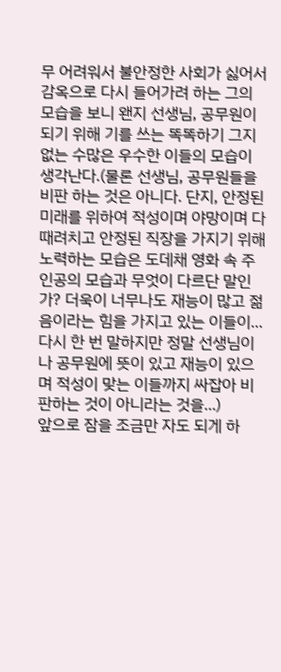무 어려워서 불안정한 사회가 싫어서 감옥으로 다시 들어가려 하는 그의 모습을 보니 왠지 선생님, 공무원이 되기 위해 기를 쓰는 똑똑하기 그지 없는 수많은 우수한 이들의 모습이 생각난다.(물론 선생님, 공무원들을 비판 하는 것은 아니다. 단지, 안정된 미래를 위하여 적성이며 야망이며 다 때려치고 안정된 직장을 가지기 위해 노력하는 모습은 도데채 영화 속 주인공의 모습과 무엇이 다르단 말인가? 더욱이 너무나도 재능이 많고 젊음이라는 힘을 가지고 있는 이들이... 다시 한 번 말하지만 정말 선생님이나 공무원에 뜻이 있고 재능이 있으며 적성이 맞는 이들까지 싸잡아 비판하는 것이 아니라는 것을...)
앞으로 잠을 조금만 자도 되게 하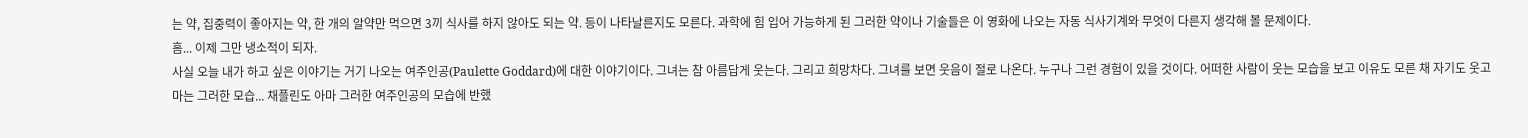는 약, 집중력이 좋아지는 약, 한 개의 알약만 먹으면 3끼 식사를 하지 않아도 되는 약. 등이 나타날른지도 모른다. 과학에 힘 입어 가능하게 된 그러한 약이나 기술들은 이 영화에 나오는 자동 식사기계와 무엇이 다른지 생각해 볼 문제이다.
흠... 이제 그만 냉소적이 되자.
사실 오늘 내가 하고 싶은 이야기는 거기 나오는 여주인공(Paulette Goddard)에 대한 이야기이다. 그녀는 참 아름답게 웃는다. 그리고 희망차다. 그녀를 보면 웃음이 절로 나온다. 누구나 그런 경험이 있을 것이다. 어떠한 사람이 웃는 모습을 보고 이유도 모른 채 자기도 웃고 마는 그러한 모습... 채플린도 아마 그러한 여주인공의 모습에 반했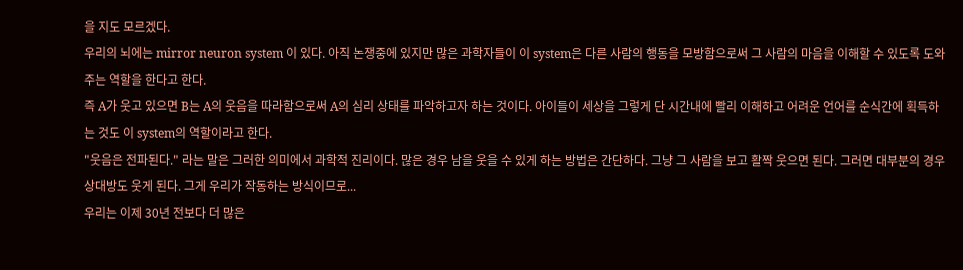을 지도 모르겠다.
우리의 뇌에는 mirror neuron system 이 있다. 아직 논쟁중에 있지만 많은 과학자들이 이 system은 다른 사람의 행동을 모방함으로써 그 사람의 마음을 이해할 수 있도록 도와주는 역할을 한다고 한다.
즉 A가 웃고 있으면 B는 A의 웃음을 따라함으로써 A의 심리 상태를 파악하고자 하는 것이다. 아이들이 세상을 그렇게 단 시간내에 빨리 이해하고 어려운 언어를 순식간에 획득하는 것도 이 system의 역할이라고 한다.
"웃음은 전파된다." 라는 말은 그러한 의미에서 과학적 진리이다. 많은 경우 남을 웃을 수 있게 하는 방법은 간단하다. 그냥 그 사람을 보고 활짝 웃으면 된다. 그러면 대부분의 경우 상대방도 웃게 된다. 그게 우리가 작동하는 방식이므로...
우리는 이제 30년 전보다 더 많은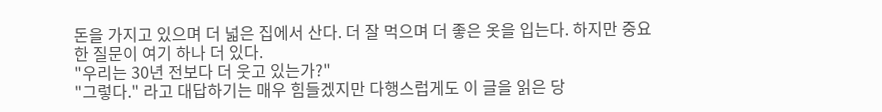돈을 가지고 있으며 더 넓은 집에서 산다. 더 잘 먹으며 더 좋은 옷을 입는다. 하지만 중요한 질문이 여기 하나 더 있다.
"우리는 30년 전보다 더 웃고 있는가?"
"그렇다." 라고 대답하기는 매우 힘들겠지만 다행스럽게도 이 글을 읽은 당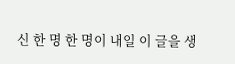신 한 명 한 명이 내일 이 글을 생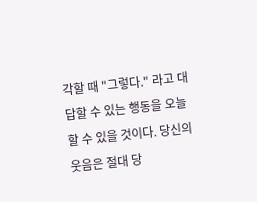각할 때 "그렇다." 라고 대답할 수 있는 행동을 오늘 할 수 있을 것이다. 당신의 웃음은 절대 당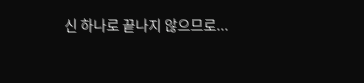신 하나로 끝나지 않으므로...